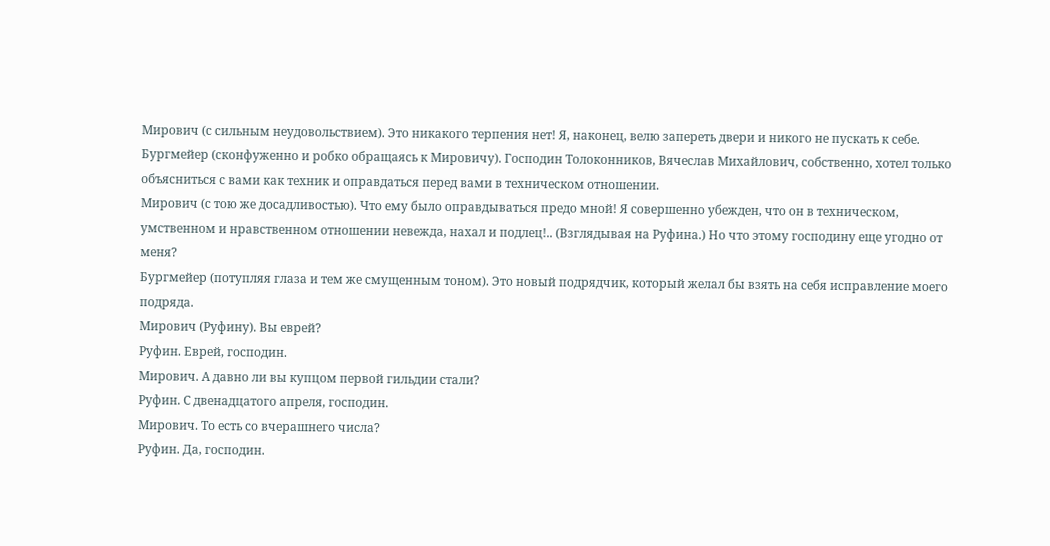Мирович (с сильным неудовольствием). Это никакого терпения нет! Я, наконец, велю запереть двери и никого не пускать к себе.
Бургмейер (сконфуженно и робко обращаясь к Мировичу). Господин Толоконников, Вячеслав Михайлович, собственно, хотел только объясниться с вами как техник и оправдаться перед вами в техническом отношении.
Мирович (с тою же досадливостью). Что ему было оправдываться предо мной! Я совершенно убежден, что он в техническом, умственном и нравственном отношении невежда, нахал и подлец!.. (Взглядывая на Руфина.) Но что этому господину еще угодно от меня?
Бургмейер (потупляя глаза и тем же смущенным тоном). Это новый подрядчик, который желал бы взять на себя исправление моего подряда.
Мирович (Руфину). Вы еврей?
Руфин. Еврей, господин.
Мирович. А давно ли вы купцом первой гильдии стали?
Руфин. С двенадцатого апреля, господин.
Мирович. То есть со вчерашнего числа?
Руфин. Да, господин.